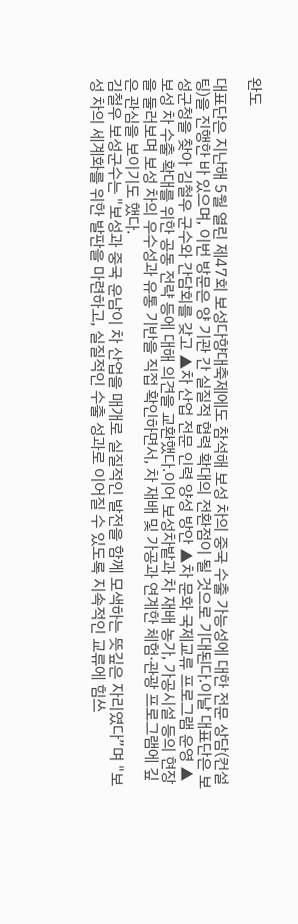완도

대표단은 지난해 5월 열린 제47회 보성다향대축제에도 참석해 보성 차의 중국 수출 가능성에 대한 전문 상담(컨설팅)을 진행한 바 있으며, 이번 방문은 양 기관 간 실질적 협력 확대의 전환점이 될 것으로 기대된다.이날 대표단은 보성군청을 찾아 김철우 군수와 간담회를 갖고 ▲차 산업 전문 인력 양성 방안 ▲차 문화 국제교류 프로그램 운영 ▲보성 차 수출 확대를 위한 공동 전략 등에 대해 의견을 교환했다.이어 보성차밭과 차 재배 농가, 가공시설 등의 현장을 둘러보며 보성 차의 우수성과 유통 기반을 직접 확인하면서, 차 재배 및 가공과 연계한 체험·관광 프로그램에 깊은 관심을 보이기도 했다.
김철우 보성군수는 "보성과 중국 운남이 차 산업을 매개로 실질적인 발전을 함께 모색하는 뜻깊은 자리였다”며 "보성 차의 세계화를 위한 발판을 마련하고, 실질적인 수출 성과로 이어질 수 있도록 지속적인 교류에 힘쓰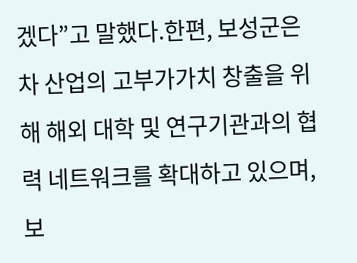겠다”고 말했다.한편, 보성군은 차 산업의 고부가가치 창출을 위해 해외 대학 및 연구기관과의 협력 네트워크를 확대하고 있으며, 보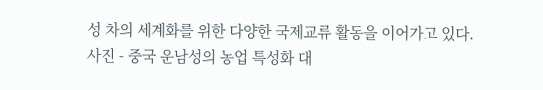성 차의 세계화를 위한 다양한 국제교류 활동을 이어가고 있다.
사진 - 중국 운남성의 농업 특성화 대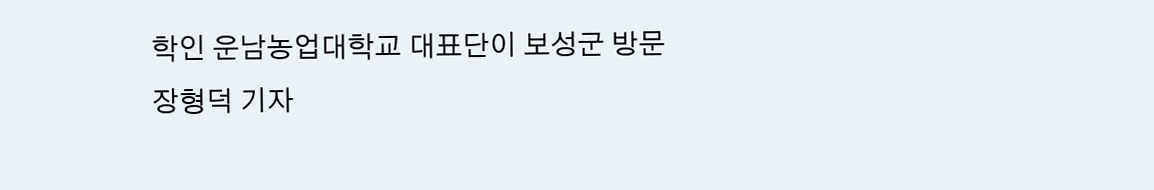학인 운남농업대학교 대표단이 보성군 방문
장형덕 기자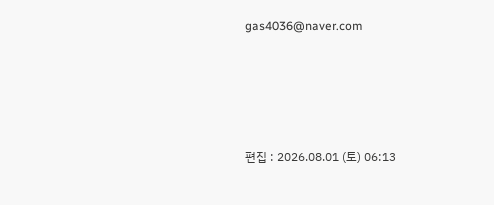gas4036@naver.com






편집 : 2026.08.01 (토) 06:13